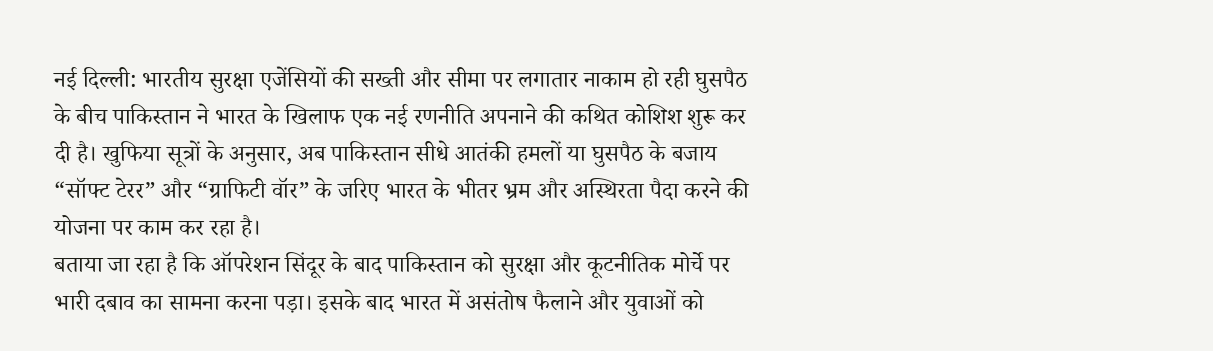नई दिल्ली: भारतीय सुरक्षा एजेंसियों की सख्ती और सीमा पर लगातार नाकाम हो रही घुसपैठ के बीच पाकिस्तान ने भारत के खिलाफ एक नई रणनीति अपनाने की कथित कोशिश शुरू कर दी है। खुफिया सूत्रों के अनुसार, अब पाकिस्तान सीधे आतंकी हमलों या घुसपैठ के बजाय “सॉफ्ट टेरर” और “ग्राफिटी वॉर” के जरिए भारत के भीतर भ्रम और अस्थिरता पैदा करने की योजना पर काम कर रहा है।
बताया जा रहा है कि ऑपरेशन सिंदूर के बाद पाकिस्तान को सुरक्षा और कूटनीतिक मोर्चे पर भारी दबाव का सामना करना पड़ा। इसके बाद भारत में असंतोष फैलाने और युवाओं को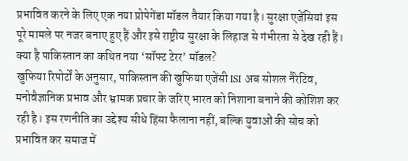प्रभावित करने के लिए एक नया प्रोपेगेंडा मॉडल तैयार किया गया है। सुरक्षा एजेंसियां इस पूरे मामले पर नजर बनाए हुए हैं और इसे राष्ट्रीय सुरक्षा के लिहाज से गंभीरता से देख रही हैं।
क्या है पाकिस्तान का कथित नया ‘सॉफ्ट टेरर’ मॉडल?
खुफिया रिपोर्टों के अनुसार, पाकिस्तान की खुफिया एजेंसी ISI अब सोशल नैरेटिव, मनोवैज्ञानिक प्रभाव और भ्रामक प्रचार के जरिए भारत को निशाना बनाने की कोशिश कर रही है। इस रणनीति का उद्देश्य सीधे हिंसा फैलाना नहीं, बल्कि युवाओं की सोच को प्रभावित कर समाज में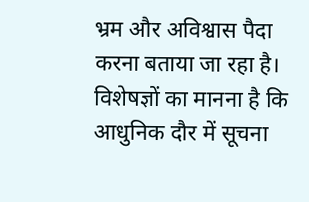भ्रम और अविश्वास पैदा करना बताया जा रहा है।
विशेषज्ञों का मानना है कि आधुनिक दौर में सूचना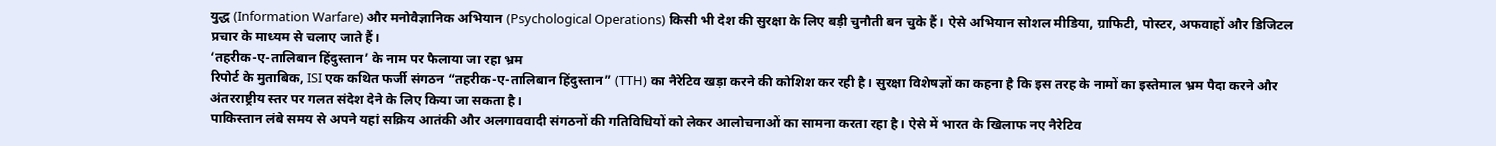युद्ध (Information Warfare) और मनोवैज्ञानिक अभियान (Psychological Operations) किसी भी देश की सुरक्षा के लिए बड़ी चुनौती बन चुके हैं। ऐसे अभियान सोशल मीडिया, ग्राफिटी, पोस्टर, अफवाहों और डिजिटल प्रचार के माध्यम से चलाए जाते हैं।
‘तहरीक-ए-तालिबान हिंदुस्तान’ के नाम पर फैलाया जा रहा भ्रम
रिपोर्ट के मुताबिक, ISI एक कथित फर्जी संगठन “तहरीक-ए-तालिबान हिंदुस्तान” (TTH) का नैरेटिव खड़ा करने की कोशिश कर रही है। सुरक्षा विशेषज्ञों का कहना है कि इस तरह के नामों का इस्तेमाल भ्रम पैदा करने और अंतरराष्ट्रीय स्तर पर गलत संदेश देने के लिए किया जा सकता है।
पाकिस्तान लंबे समय से अपने यहां सक्रिय आतंकी और अलगाववादी संगठनों की गतिविधियों को लेकर आलोचनाओं का सामना करता रहा है। ऐसे में भारत के खिलाफ नए नैरेटिव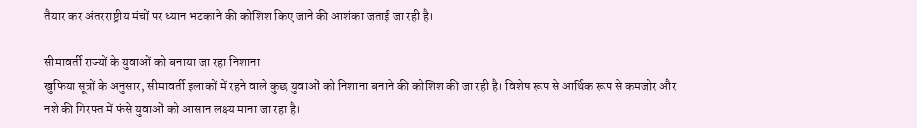तैयार कर अंतरराष्ट्रीय मंचों पर ध्यान भटकाने की कोशिश किए जाने की आशंका जताई जा रही है।

सीमावर्ती राज्यों के युवाओं को बनाया जा रहा निशाना
खुफिया सूत्रों के अनुसार, सीमावर्ती इलाकों में रहने वाले कुछ युवाओं को निशाना बनाने की कोशिश की जा रही है। विशेष रूप से आर्थिक रूप से कमजोर और नशे की गिरफ्त में फंसे युवाओं को आसान लक्ष्य माना जा रहा है।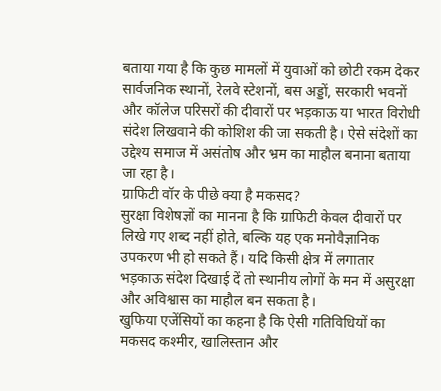बताया गया है कि कुछ मामलों में युवाओं को छोटी रकम देकर सार्वजनिक स्थानों, रेलवे स्टेशनों, बस अड्डों, सरकारी भवनों और कॉलेज परिसरों की दीवारों पर भड़काऊ या भारत विरोधी संदेश लिखवाने की कोशिश की जा सकती है। ऐसे संदेशों का उद्देश्य समाज में असंतोष और भ्रम का माहौल बनाना बताया जा रहा है।
ग्राफिटी वॉर के पीछे क्या है मकसद?
सुरक्षा विशेषज्ञों का मानना है कि ग्राफिटी केवल दीवारों पर लिखे गए शब्द नहीं होते, बल्कि यह एक मनोवैज्ञानिक उपकरण भी हो सकते हैं। यदि किसी क्षेत्र में लगातार भड़काऊ संदेश दिखाई दें तो स्थानीय लोगों के मन में असुरक्षा और अविश्वास का माहौल बन सकता है।
खुफिया एजेंसियों का कहना है कि ऐसी गतिविधियों का मकसद कश्मीर, खालिस्तान और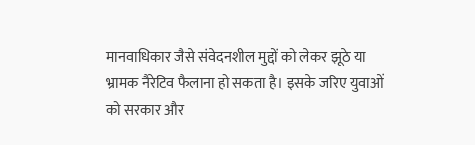मानवाधिकार जैसे संवेदनशील मुद्दों को लेकर झूठे या भ्रामक नैरेटिव फैलाना हो सकता है। इसके जरिए युवाओं को सरकार और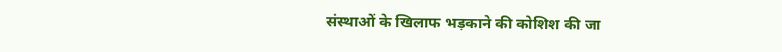संस्थाओं के खिलाफ भड़काने की कोशिश की जा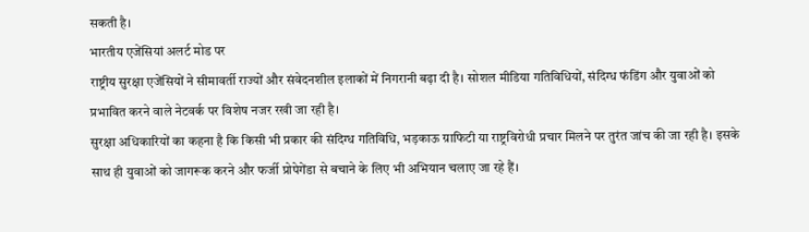सकती है।
भारतीय एजेंसियां अलर्ट मोड पर
राष्ट्रीय सुरक्षा एजेंसियों ने सीमावर्ती राज्यों और संवेदनशील इलाकों में निगरानी बढ़ा दी है। सोशल मीडिया गतिविधियों, संदिग्ध फंडिंग और युवाओं को प्रभावित करने वाले नेटवर्क पर विशेष नजर रखी जा रही है।
सुरक्षा अधिकारियों का कहना है कि किसी भी प्रकार की संदिग्ध गतिविधि, भड़काऊ ग्राफिटी या राष्ट्रविरोधी प्रचार मिलने पर तुरंत जांच की जा रही है। इसके साथ ही युवाओं को जागरूक करने और फर्जी प्रोपेगेंडा से बचाने के लिए भी अभियान चलाए जा रहे हैं।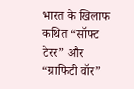भारत के खिलाफ कथित “सॉफ्ट टेरर” और “ग्राफिटी वॉर”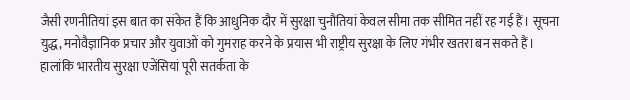जैसी रणनीतियां इस बात का संकेत हैं कि आधुनिक दौर में सुरक्षा चुनौतियां केवल सीमा तक सीमित नहीं रह गई हैं। सूचना युद्ध, मनोवैज्ञानिक प्रचार और युवाओं को गुमराह करने के प्रयास भी राष्ट्रीय सुरक्षा के लिए गंभीर खतरा बन सकते हैं। हालांकि भारतीय सुरक्षा एजेंसियां पूरी सतर्कता के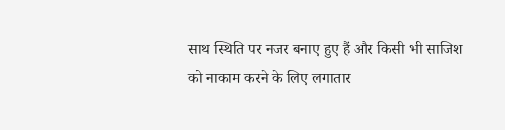साथ स्थिति पर नजर बनाए हुए हैं और किसी भी साजिश को नाकाम करने के लिए लगातार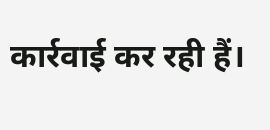कार्रवाई कर रही हैं।